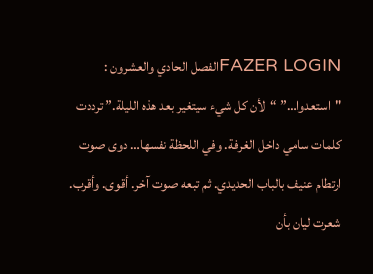FAZER LOGINالفصل الحادي والعشرون :
"استعدوا…” “لأن كل شيء سيتغير بعد هذه الليلة.” ترددت كلمات سامي داخل الغرفة. وفي اللحظة نفسها… دوى صوت ارتطام عنيف بالباب الحديدي. ثم تبعه صوت آخر. أقوى. وأقرب. شعرت ليان بأن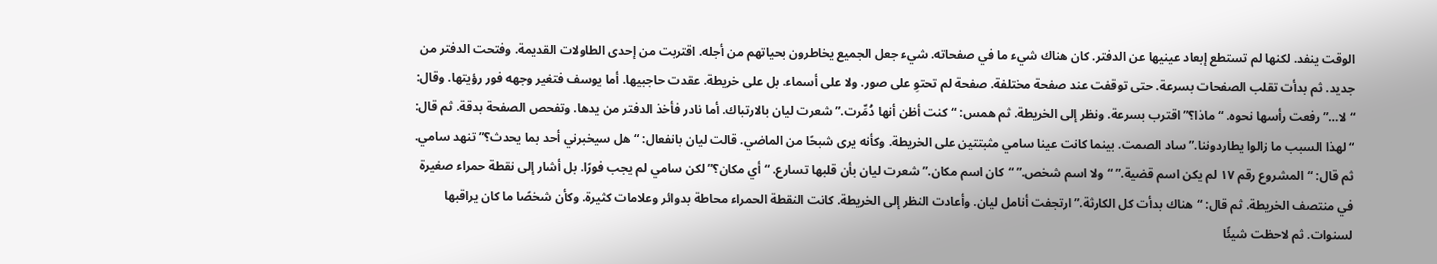الوقت ينفد. لكنها لم تستطع إبعاد عينيها عن الدفتر. كان هناك شيء ما في صفحاته. شيء جعل الجميع يخاطرون بحياتهم من أجله. اقتربت من إحدى الطاولات القديمة. وفتحت الدفتر من جديد. ثم بدأت تقلب الصفحات بسرعة. حتى توقفت عند صفحة مختلفة. صفحة لم تحتوِ على صور. ولا على أسماء. بل على خريطة. عقدت حاجبيها. أما يوسف فتغير وجهه فور رؤيتها. وقال: “لا…” رفعت رأسها نحوه. “ماذا؟” اقترب بسرعة. ونظر إلى الخريطة. ثم همس: “كنت أظن أنها دُمِّرت.” شعرت ليان بالارتباك. أما نادر فأخذ الدفتر من يدها. وتفحص الصفحة بدقة. ثم قال: “لهذا السبب ما زالوا يطاردوننا.” ساد الصمت. بينما كانت عينا سامي مثبتتين على الخريطة. وكأنه يرى شبحًا من الماضي. قالت ليان بانفعال: “هل سيخبرني أحد بما يحدث؟” تنهد سامي. ثم قال: “المشروع رقم ١٧ لم يكن اسم قضية.” “ولا اسم شخص.” “كان اسم مكان.” شعرت ليان بأن قلبها تسارع. “أي مكان؟” لكن سامي لم يجب فورًا. بل أشار إلى نقطة حمراء صغيرة في منتصف الخريطة. ثم قال: “هناك بدأت كل الكارثة.” ارتجفت أنامل ليان. وأعادت النظر إلى الخريطة. كانت النقطة الحمراء محاطة بدوائر وعلامات كثيرة. وكأن شخصًا ما كان يراقبها لسنوات. ثم لاحظت شيئًا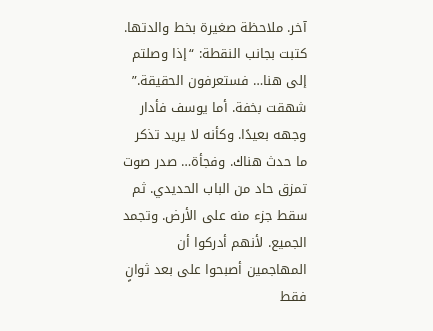آخر. ملاحظة صغيرة بخط والدتها. كتبت بجانب النقطة: “إذا وصلتم إلى هنا… فستعرفون الحقيقة.” شهقت بخفة. أما يوسف فأدار وجهه بعيدًا. وكأنه لا يريد تذكر ما حدث هناك. وفجأة… صدر صوت تمزق حاد من الباب الحديدي. ثم سقط جزء منه على الأرض. وتجمد الجميع. لأنهم أدركوا أن المهاجمين أصبحوا على بعد ثوانٍ فقط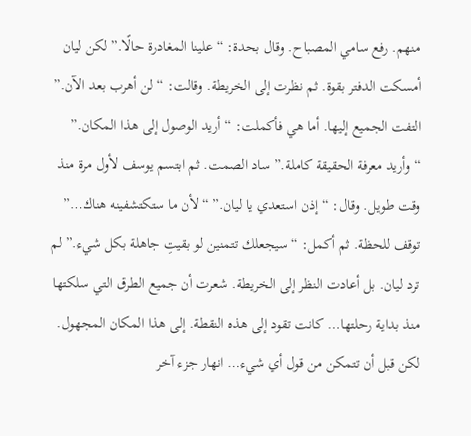منهم. رفع سامي المصباح. وقال بحدة: “علينا المغادرة حالًا.” لكن ليان أمسكت الدفتر بقوة. ثم نظرت إلى الخريطة. وقالت: “لن أهرب بعد الآن.” التفت الجميع إليها. أما هي فأكملت: “أريد الوصول إلى هذا المكان.” “وأريد معرفة الحقيقة كاملة.” ساد الصمت. ثم ابتسم يوسف لأول مرة منذ وقت طويل. وقال: “إذن استعدي يا ليان.” “لأن ما ستكتشفينه هناك…” توقف للحظة. ثم أكمل: “سيجعلك تتمنين لو بقيتِ جاهلة بكل شيء.” لم ترد ليان. بل أعادت النظر إلى الخريطة. شعرت أن جميع الطرق التي سلكتها منذ بداية رحلتها… كانت تقود إلى هذه النقطة. إلى هذا المكان المجهول. لكن قبل أن تتمكن من قول أي شيء… انهار جزء آخر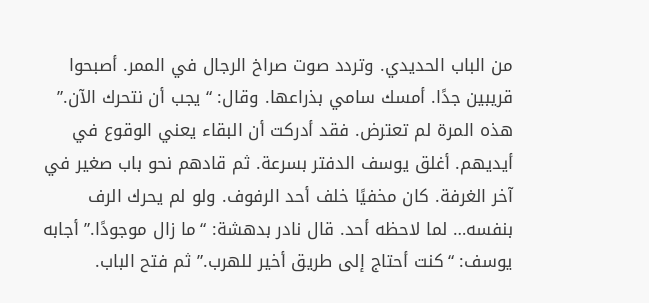من الباب الحديدي. وتردد صوت صراخ الرجال في الممر. أصبحوا قريبين جدًا. أمسك سامي بذراعها. وقال: “يجب أن نتحرك الآن.” هذه المرة لم تعترض. فقد أدركت أن البقاء يعني الوقوع في أيديهم. أغلق يوسف الدفتر بسرعة. ثم قادهم نحو باب صغير في آخر الغرفة. كان مخفيًا خلف أحد الرفوف. ولو لم يحرك الرف بنفسه… لما لاحظه أحد. قال نادر بدهشة: “ما زال موجودًا.” أجابه يوسف: “كنت أحتاج إلى طريق أخير للهرب.” ثم فتح الباب.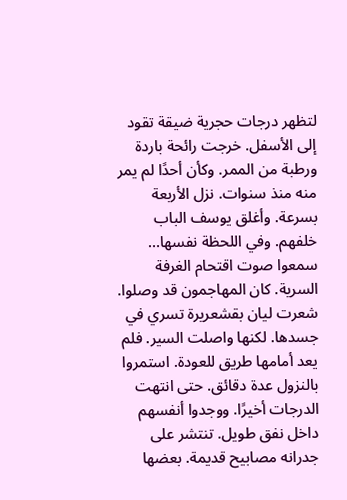لتظهر درجات حجرية ضيقة تقود إلى الأسفل. خرجت رائحة باردة ورطبة من الممر. وكأن أحدًا لم يمر منه منذ سنوات. نزل الأربعة بسرعة. وأغلق يوسف الباب خلفهم. وفي اللحظة نفسها… سمعوا صوت اقتحام الغرفة السرية. كان المهاجمون قد وصلوا. شعرت ليان بقشعريرة تسري في جسدها. لكنها واصلت السير. فلم يعد أمامها طريق للعودة. استمروا بالنزول عدة دقائق. حتى انتهت الدرجات أخيرًا. ووجدوا أنفسهم داخل نفق طويل. تنتشر على جدرانه مصابيح قديمة. بعضها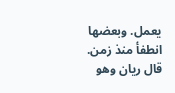يعمل. وبعضها انطفأ منذ زمن. قال ريان وهو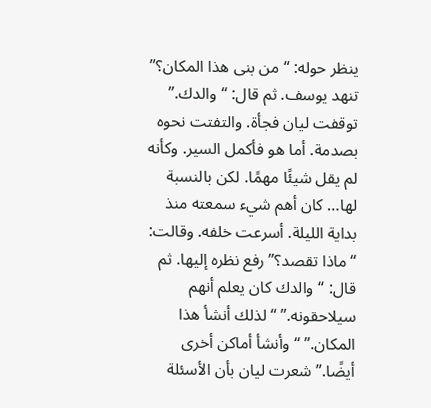ينظر حوله: “من بنى هذا المكان؟” تنهد يوسف. ثم قال: “والدك.” توقفت ليان فجأة. والتفتت نحوه بصدمة. أما هو فأكمل السير. وكأنه لم يقل شيئًا مهمًا. لكن بالنسبة لها… كان أهم شيء سمعته منذ بداية الليلة. أسرعت خلفه. وقالت: “ماذا تقصد؟” رفع نظره إليها. ثم قال: “والدك كان يعلم أنهم سيلاحقونه.” “لذلك أنشأ هذا المكان.” “وأنشأ أماكن أخرى أيضًا.” شعرت ليان بأن الأسئلة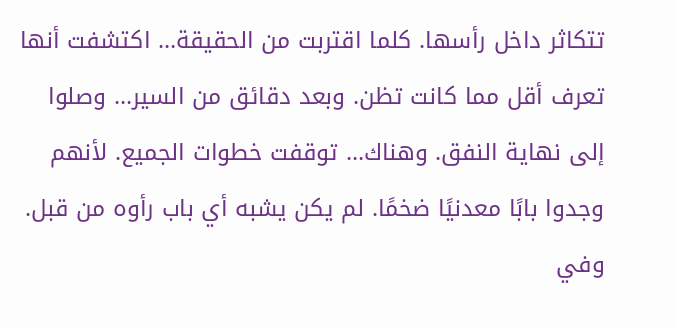تتكاثر داخل رأسها. كلما اقتربت من الحقيقة… اكتشفت أنها تعرف أقل مما كانت تظن. وبعد دقائق من السير… وصلوا إلى نهاية النفق. وهناك… توقفت خطوات الجميع. لأنهم وجدوا بابًا معدنيًا ضخمًا. لم يكن يشبه أي باب رأوه من قبل. وفي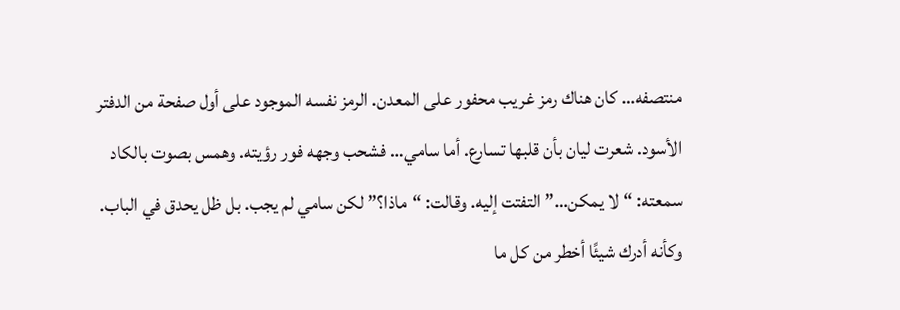منتصفه… كان هناك رمز غريب محفور على المعدن. الرمز نفسه الموجود على أول صفحة من الدفتر الأسود. شعرت ليان بأن قلبها تسارع. أما سامي… فشحب وجهه فور رؤيته. وهمس بصوت بالكاد سمعته: “لا يمكن…” التفتت إليه. وقالت: “ماذا؟” لكن سامي لم يجب. بل ظل يحدق في الباب. وكأنه أدرك شيئًا أخطر من كل ما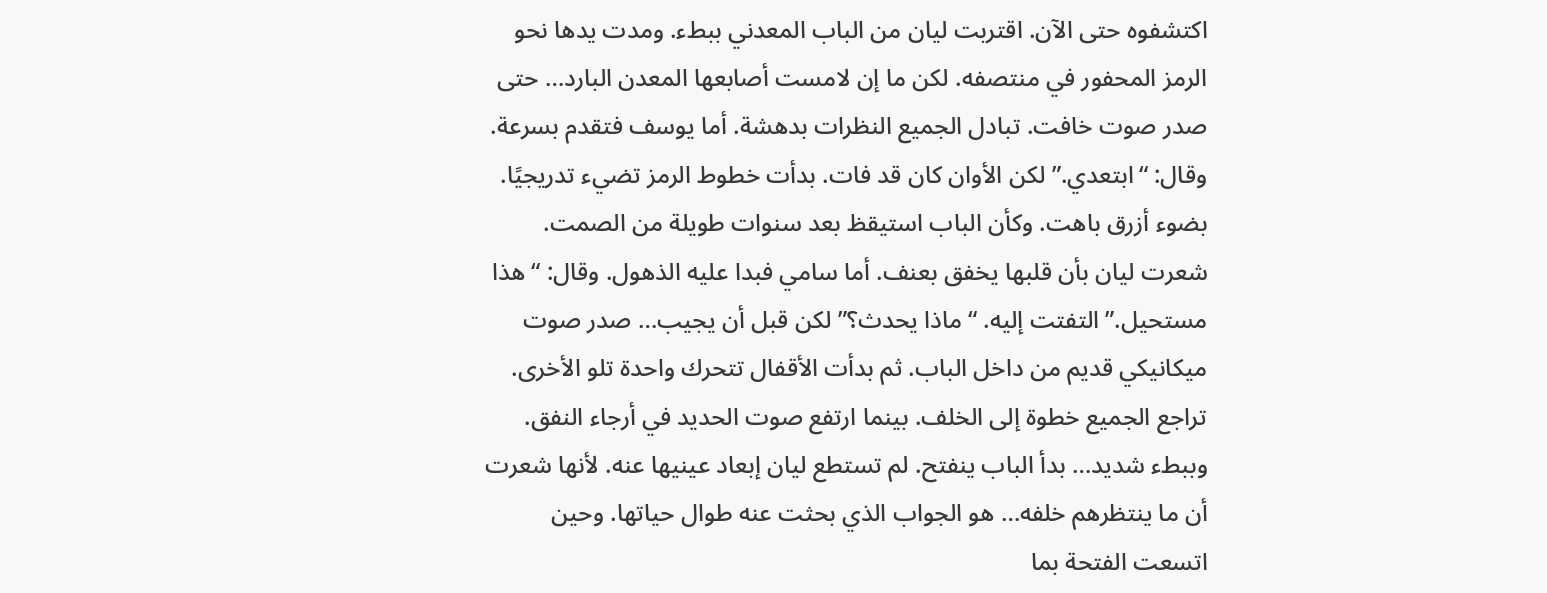اكتشفوه حتى الآن. اقتربت ليان من الباب المعدني ببطء. ومدت يدها نحو الرمز المحفور في منتصفه. لكن ما إن لامست أصابعها المعدن البارد… حتى صدر صوت خافت. تبادل الجميع النظرات بدهشة. أما يوسف فتقدم بسرعة. وقال: “ابتعدي.” لكن الأوان كان قد فات. بدأت خطوط الرمز تضيء تدريجيًا. بضوء أزرق باهت. وكأن الباب استيقظ بعد سنوات طويلة من الصمت. شعرت ليان بأن قلبها يخفق بعنف. أما سامي فبدا عليه الذهول. وقال: “هذا مستحيل.” التفتت إليه. “ماذا يحدث؟” لكن قبل أن يجيب… صدر صوت ميكانيكي قديم من داخل الباب. ثم بدأت الأقفال تتحرك واحدة تلو الأخرى. تراجع الجميع خطوة إلى الخلف. بينما ارتفع صوت الحديد في أرجاء النفق. وببطء شديد… بدأ الباب ينفتح. لم تستطع ليان إبعاد عينيها عنه. لأنها شعرت أن ما ينتظرهم خلفه… هو الجواب الذي بحثت عنه طوال حياتها. وحين اتسعت الفتحة بما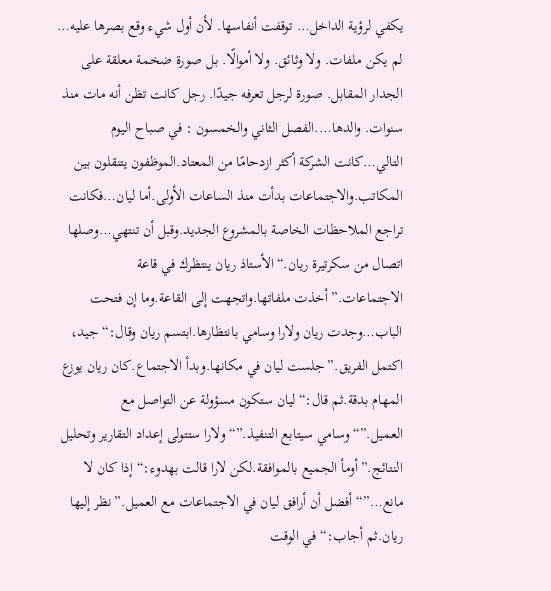يكفي لرؤية الداخل… توقفت أنفاسها. لأن أول شيء وقع بصرها عليه… لم يكن ملفات. ولا وثائق. ولا أموالًا. بل صورة ضخمة معلقة على الجدار المقابل. صورة لرجل تعرفه جيدًا. رجل كانت تظن أنه مات منذ سنوات. والدها….الفصل الثاني والخمسون : في صباح اليوم التالي…كانت الشركة أكثر ازدحامًا من المعتاد.الموظفون يتنقلون بين المكاتب.والاجتماعات بدأت منذ الساعات الأولى.أما ليان…فكانت تراجع الملاحظات الخاصة بالمشروع الجديد.وقبل أن تنتهي…وصلها اتصال من سكرتيرة ريان.“الأستاذ ريان ينتظرك في قاعة الاجتماعات.”أخذت ملفاتها.واتجهت إلى القاعة.وما إن فتحت الباب…وجدت ريان ولارا وسامي بانتظارها.ابتسم ريان وقال:“جيد، اكتمل الفريق.”جلست ليان في مكانها.وبدأ الاجتماع.كان ريان يوزع المهام بدقة.ثم قال:“ليان ستكون مسؤولة عن التواصل مع العميل.”“وسامي سيتابع التنفيذ.”“ولارا ستتولى إعداد التقارير وتحليل النتائج.”أومأ الجميع بالموافقة.لكن لارا قالت بهدوء:“إذا كان لا مانع…”“أفضل أن أرافق ليان في الاجتماعات مع العميل.”نظر إليها ريان.ثم أجاب:“في الوقت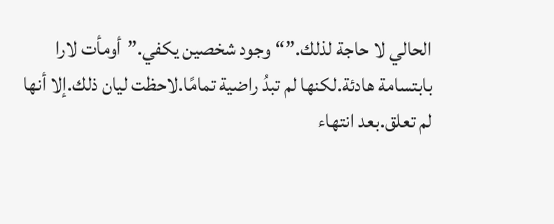الحالي لا حاجة لذلك.”“وجود شخصين يكفي.”أومأت لارا بابتسامة هادئة.لكنها لم تبدُ راضية تمامًا.لاحظت ليان ذلك.إلا أنها لم تعلق.بعد انتهاء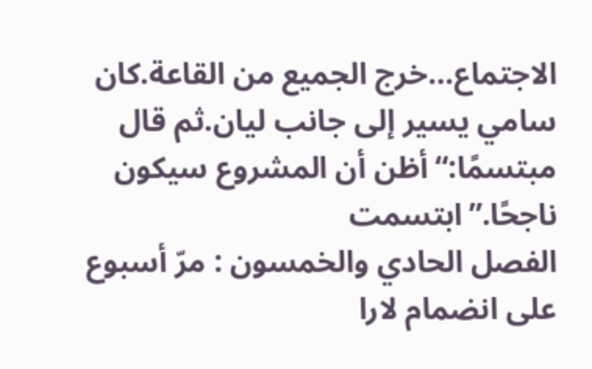الاجتماع…خرج الجميع من القاعة.كان سامي يسير إلى جانب ليان.ثم قال مبتسمًا:“أظن أن المشروع سيكون ناجحًا.”ابتسمت
الفصل الحادي والخمسون : مرّ أسبوع على انضمام لارا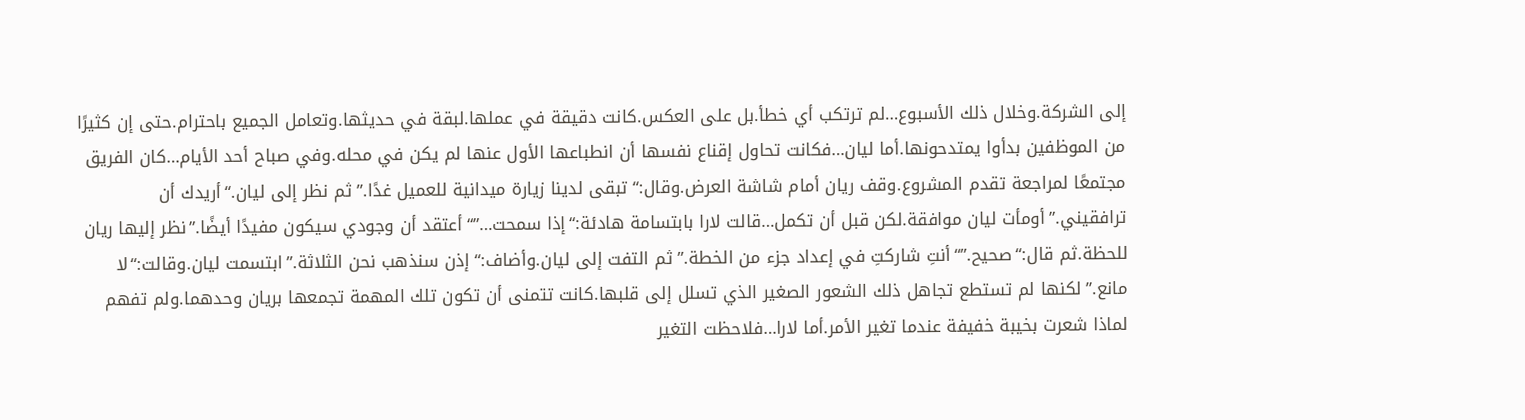إلى الشركة.وخلال ذلك الأسبوع…لم ترتكب أي خطأ.بل على العكس.كانت دقيقة في عملها.لبقة في حديثها.وتعامل الجميع باحترام.حتى إن كثيرًا من الموظفين بدأوا يمتدحونها.أما ليان…فكانت تحاول إقناع نفسها أن انطباعها الأول عنها لم يكن في محله.وفي صباح أحد الأيام…كان الفريق مجتمعًا لمراجعة تقدم المشروع.وقف ريان أمام شاشة العرض.وقال:“تبقى لدينا زيارة ميدانية للعميل غدًا.”ثم نظر إلى ليان.“أريدك أن ترافقيني.”أومأت ليان موافقة.لكن قبل أن تكمل…قالت لارا بابتسامة هادئة:“إذا سمحت…”“أعتقد أن وجودي سيكون مفيدًا أيضًا.”نظر إليها ريان للحظة.ثم قال:“صحيح.”“أنتِ شاركتِ في إعداد جزء من الخطة.”ثم التفت إلى ليان.وأضاف:“إذن سنذهب نحن الثلاثة.”ابتسمت ليان.وقالت:“لا مانع.”لكنها لم تستطع تجاهل ذلك الشعور الصغير الذي تسلل إلى قلبها.كانت تتمنى أن تكون تلك المهمة تجمعها بريان وحدهما.ولم تفهم لماذا شعرت بخيبة خفيفة عندما تغير الأمر.أما لارا…فلاحظت التغير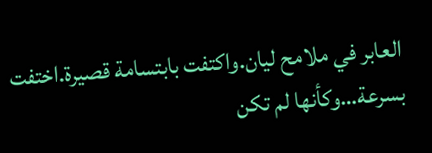العابر في ملامح ليان.واكتفت بابتسامة قصيرة.اختفت بسرعة…وكأنها لم تكن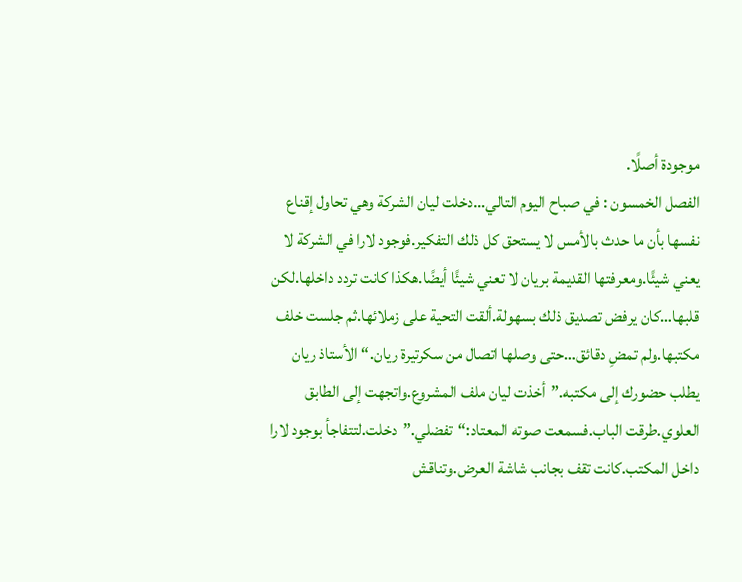موجودة أصلًا.
الفصل الخمسون : في صباح اليوم التالي…دخلت ليان الشركة وهي تحاول إقناع نفسها بأن ما حدث بالأمس لا يستحق كل ذلك التفكير.فوجود لارا في الشركة لا يعني شيئًا.ومعرفتها القديمة بريان لا تعني شيئًا أيضًا.هكذا كانت تردد داخلها.لكن قلبها…كان يرفض تصديق ذلك بسهولة.ألقت التحية على زملائها.ثم جلست خلف مكتبها.ولم تمضِ دقائق…حتى وصلها اتصال من سكرتيرة ريان.“الأستاذ ريان يطلب حضورك إلى مكتبه.”أخذت ليان ملف المشروع.واتجهت إلى الطابق العلوي.طرقت الباب.فسمعت صوته المعتاد:“تفضلي.”دخلت.لتتفاجأ بوجود لارا داخل المكتب.كانت تقف بجانب شاشة العرض.وتناقش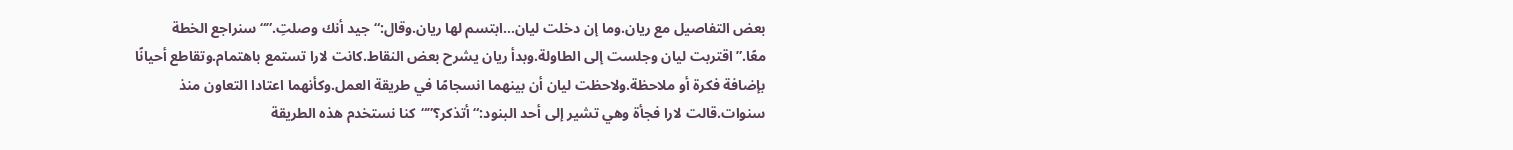بعض التفاصيل مع ريان.وما إن دخلت ليان…ابتسم لها ريان.وقال:“جيد أنك وصلتِ.”“سنراجع الخطة معًا.”اقتربت ليان وجلست إلى الطاولة.وبدأ ريان يشرح بعض النقاط.كانت لارا تستمع باهتمام.وتقاطع أحيانًا بإضافة فكرة أو ملاحظة.ولاحظت ليان أن بينهما انسجامًا في طريقة العمل.وكأنهما اعتادا التعاون منذ سنوات.قالت لارا فجأة وهي تشير إلى أحد البنود:“أتذكر؟”“كنا نستخدم هذه الطريقة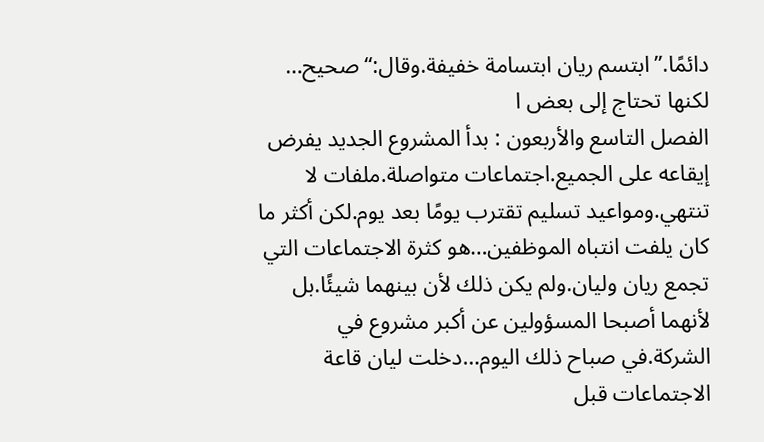دائمًا.”ابتسم ريان ابتسامة خفيفة.وقال:“صحيح… لكنها تحتاج إلى بعض ا
الفصل التاسع والأربعون : بدأ المشروع الجديد يفرض إيقاعه على الجميع.اجتماعات متواصلة.ملفات لا تنتهي.ومواعيد تسليم تقترب يومًا بعد يوم.لكن أكثر ما كان يلفت انتباه الموظفين…هو كثرة الاجتماعات التي تجمع ريان وليان.ولم يكن ذلك لأن بينهما شيئًا.بل لأنهما أصبحا المسؤولين عن أكبر مشروع في الشركة.في صباح ذلك اليوم…دخلت ليان قاعة الاجتماعات قبل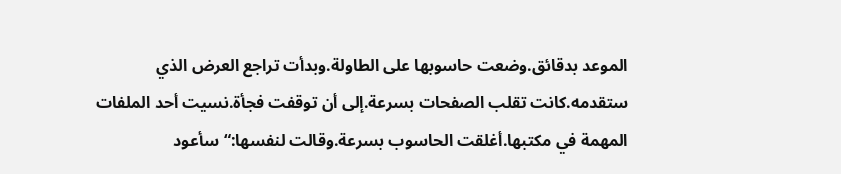الموعد بدقائق.وضعت حاسوبها على الطاولة.وبدأت تراجع العرض الذي ستقدمه.كانت تقلب الصفحات بسرعة.إلى أن توقفت فجأة.نسيت أحد الملفات المهمة في مكتبها.أغلقت الحاسوب بسرعة.وقالت لنفسها:“سأعود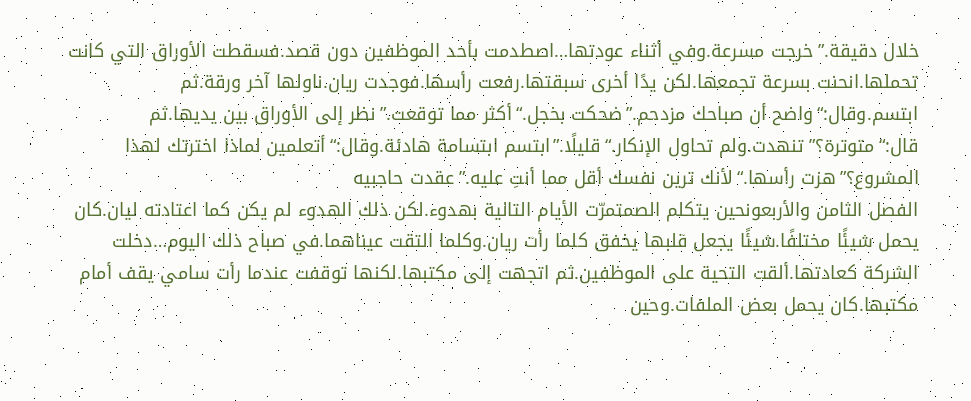خلال دقيقة.”خرجت مسرعة.وفي أثناء عودتها…اصطدمت بأحد الموظفين دون قصد.فسقطت الأوراق التي كانت تحملها.انحنت بسرعة تجمعها.لكن يدًا أخرى سبقتها.رفعت رأسها.فوجدت ريان.ناولها آخر ورقة.ثم ابتسم.وقال:“واضح أن صباحك مزدحم.”ضحكت بخجل.“أكثر مما توقعت.”نظر إلى الأوراق بين يديها.ثم قال:“متوترة؟”تنهدت.ولم تحاول الإنكار.“قليلًا.”ابتسم ابتسامة هادئة.وقال:“أتعلمين لماذا اخترتك لهذا المشروع؟”هزت رأسها.“لأنك ترين نفسك أقل مما أنتِ عليه.”عقدت حاجبيه
الفصل الثامن والأربعونحين يتكلم الصمتمرّت الأيام التالية بهدوء.لكن ذلك الهدوء لم يكن كما اعتادته ليان.كان يحمل شيئًا مختلفًا.شيئًا يجعل قلبها يخفق كلما رأت ريان.وكلما التقت عيناهما.في صباح ذلك اليوم…دخلت الشركة كعادتها.ألقت التحية على الموظفين.ثم اتجهت إلى مكتبها.لكنها توقفت عندما رأت سامي يقف أمام مكتبها.كان يحمل بعض الملفات.وحين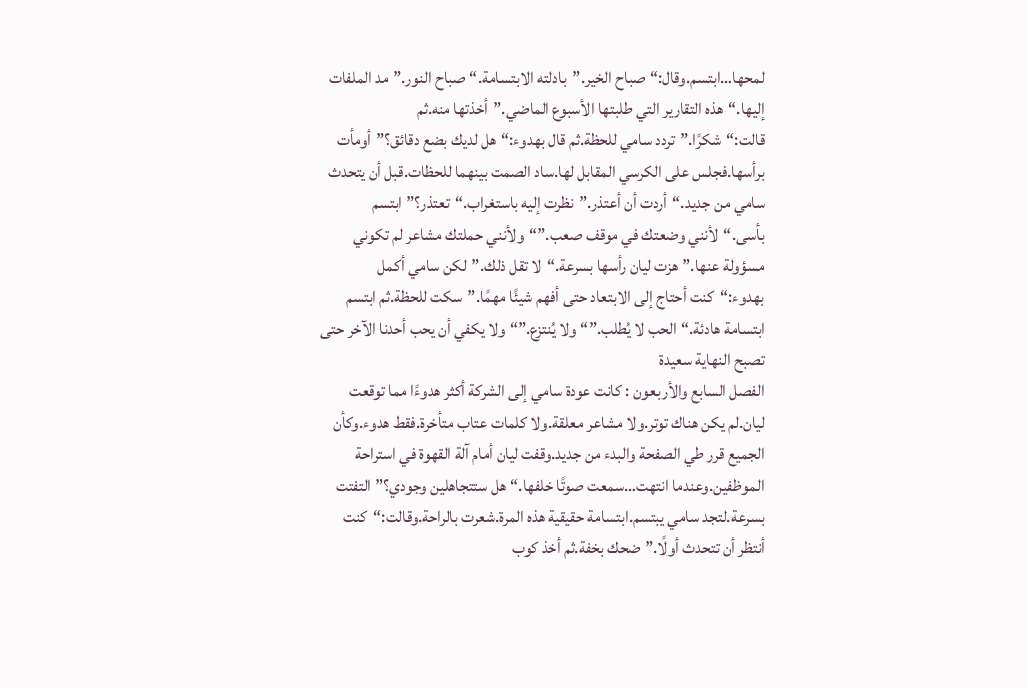لمحها…ابتسم.وقال:“صباح الخير.”بادلته الابتسامة.“صباح النور.”مد الملفات إليها.“هذه التقارير التي طلبتها الأسبوع الماضي.”أخذتها منه.ثم قالت:“شكرًا.”تردد سامي للحظة.ثم قال بهدوء:“هل لديك بضع دقائق؟”أومأت برأسها.فجلس على الكرسي المقابل لها.ساد الصمت بينهما للحظات.قبل أن يتحدث سامي من جديد.“أردت أن أعتذر.”نظرت إليه باستغراب.“تعتذر؟”ابتسم بأسى.“لأنني وضعتك في موقف صعب.”“ولأنني حملتك مشاعر لم تكوني مسؤولة عنها.”هزت ليان رأسها بسرعة.“لا تقل ذلك.”لكن سامي أكمل بهدوء:“كنت أحتاج إلى الابتعاد حتى أفهم شيئًا مهمًا.”سكت للحظة.ثم ابتسم ابتسامة هادئة.“الحب لا يُطلب.”“ولا يُنتزع.”“ولا يكفي أن يحب أحدنا الآخر حتى تصبح النهاية سعيدة
الفصل السابع والأربعون : كانت عودة سامي إلى الشركة أكثر هدوءًا مما توقعت ليان.لم يكن هناك توتر.ولا مشاعر معلقة.ولا كلمات عتاب متأخرة.فقط هدوء.وكأن الجميع قرر طي الصفحة والبدء من جديد.وقفت ليان أمام آلة القهوة في استراحة الموظفين.وعندما انتهت…سمعت صوتًا خلفها.“هل ستتجاهلين وجودي؟”التفتت بسرعة.لتجد سامي يبتسم.ابتسامة حقيقية هذه المرة.شعرت بالراحة.وقالت:“كنت أنتظر أن تتحدث أولًا.”ضحك بخفة.ثم أخذ كوب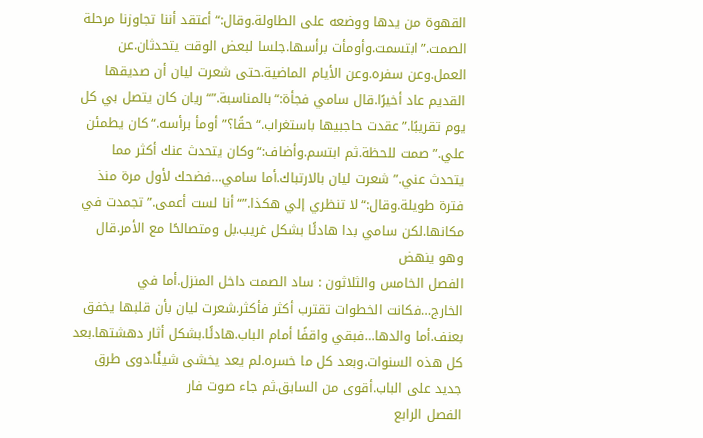القهوة من يدها ووضعه على الطاولة.وقال:“أعتقد أننا تجاوزنا مرحلة الصمت.”ابتسمت.وأومأت برأسها.جلسا لبعض الوقت يتحدثان.عن العمل.وعن سفره.وعن الأيام الماضية.حتى شعرت ليان أن صديقها القديم عاد أخيرًا.قال سامي فجأة:“بالمناسبة.”“ريان كان يتصل بي كل يوم تقريبًا.”عقدت حاجبيها باستغراب.“حقًا؟”أومأ برأسه.“كان يطمئن علي.”صمت للحظة.ثم ابتسم.وأضاف:“وكان يتحدث عنك أكثر مما يتحدث عني.”شعرت ليان بالارتباك.أما سامي…فضحك لأول مرة منذ فترة طويلة.وقال:“لا تنظري إلي هكذا.”“أنا لست أعمى.”تجمدت في مكانها.لكن سامي بدا هادئًا بشكل غريب.بل ومتصالحًا مع الأمر.قال وهو ينهض
الفصل الخامس والثلاثون : ساد الصمت داخل المنزل.أما في الخارج…فكانت الخطوات تقترب أكثر فأكثر.شعرت ليان بأن قلبها يخفق بعنف.أما والدها…فبقي واقفًا أمام الباب.هادئًا.بشكل أثار دهشتها.بعد كل هذه السنوات.وبعد كل ما خسره.لم يعد يخشى شيئًا.دوى طرق جديد على الباب.أقوى من السابق.ثم جاء صوت فار
الفصل الرابع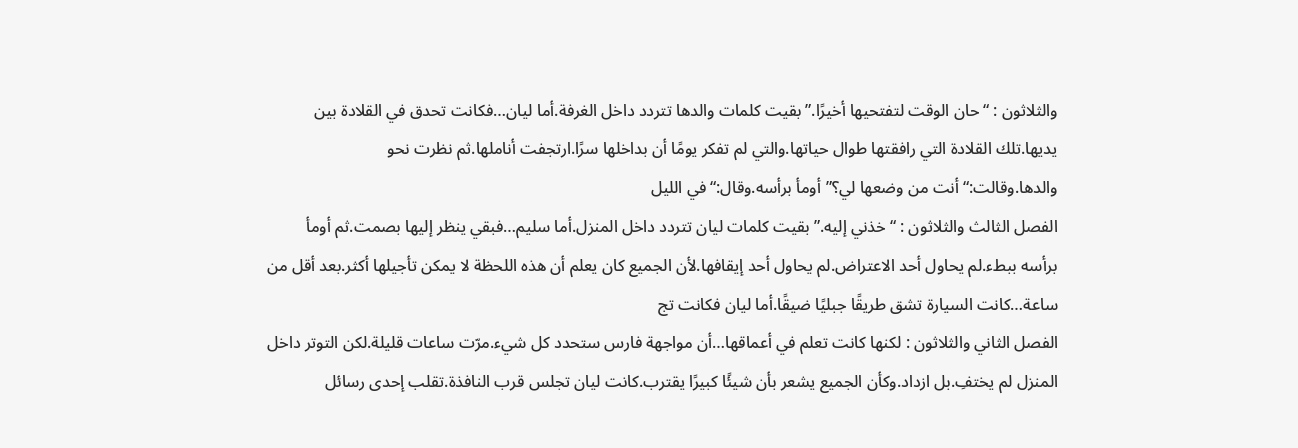والثلاثون : “حان الوقت لتفتحيها أخيرًا.”بقيت كلمات والدها تتردد داخل الغرفة.أما ليان…فكانت تحدق في القلادة بين يديها.تلك القلادة التي رافقتها طوال حياتها.والتي لم تفكر يومًا أن بداخلها سرًا.ارتجفت أناملها.ثم نظرت نحو والدها.وقالت:“أنت من وضعها لي؟”أومأ برأسه.وقال:“في الليل
الفصل الثالث والثلاثون : “خذني إليه.”بقيت كلمات ليان تتردد داخل المنزل.أما سليم…فبقي ينظر إليها بصمت.ثم أومأ برأسه ببطء.لم يحاول أحد الاعتراض.لم يحاول أحد إيقافها.لأن الجميع كان يعلم أن هذه اللحظة لا يمكن تأجيلها أكثر.بعد أقل من ساعة…كانت السيارة تشق طريقًا جبليًا ضيقًا.أما ليان فكانت تج
الفصل الثاني والثلاثون : لكنها كانت تعلم في أعماقها…أن مواجهة فارس ستحدد كل شيء.مرّت ساعات قليلة.لكن التوتر داخل المنزل لم يختفِ.بل ازداد.وكأن الجميع يشعر بأن شيئًا كبيرًا يقترب.كانت ليان تجلس قرب النافذة.تقلب إحدى رسائل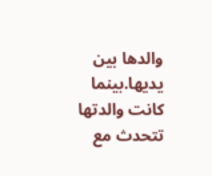والدها بين يديها.بينما كانت والدتها تتحدث مع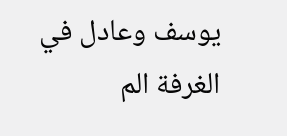يوسف وعادل في الغرفة الم